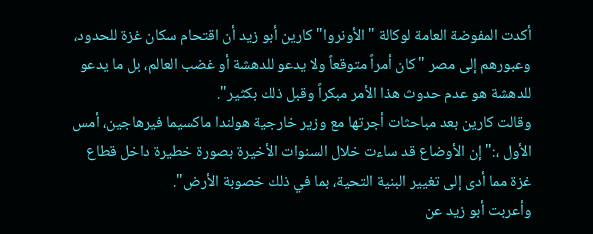أكدت المفوضة العامة لوكالة "الأونروا" كارين أبو زيد أن اقتحام سكان غزة للحدود، وعبورهم إلى مصر "كان أمراً متوقعاً ولا يدعو للدهشة أو غضب العالم، بل ما يدعو للدهشة هو عدم حدوث هذا الأمر مبكراً وقبل ذلك بكثير".
وقالت كارين بعد مباحثات أجرتها مع وزير خارجية هولندا ماكسيما فيرهاجين، أمس الأول ،:" إن الأوضاع قد ساءت خلال السنوات الأخيرة بصورة خطيرة داخل قطاع غزة مما أدى إلى تغيير البنية التحية، بما في ذلك خصوبة الأرض".
وأعربت أبو زيد عن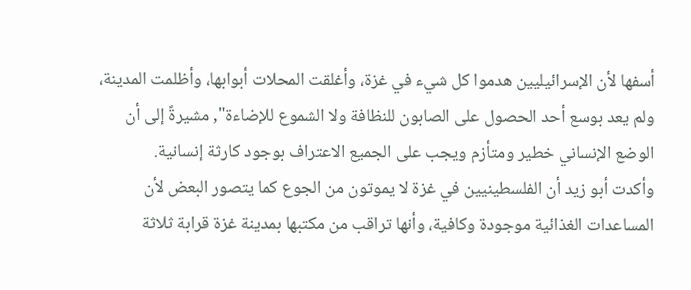أسفها لأن الإسرائيليين هدموا كل شيء في غزة، وأغلقت المحلات أبوابها، وأظلمت المدينة، ولم يعد بوسع أحد الحصول على الصابون للنظافة ولا الشموع للإضاءة", مشيرةً إلى أن الوضع الإنساني خطير ومتأزم ويجب على الجميع الاعتراف بوجود كارثة إنسانية.
وأكدت أبو زيد أن الفلسطينيين في غزة لا يموتون من الجوع كما يتصور البعض لأن المساعدات الغذائية موجودة وكافية، وأنها تراقب من مكتبها بمدينة غزة قرابة ثلاثة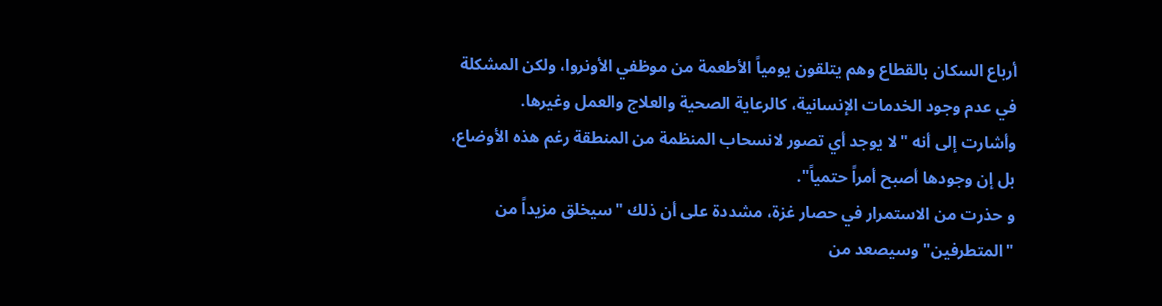أرباع السكان بالقطاع وهم يتلقون يومياً الأطعمة من موظفي الأونروا، ولكن المشكلة في عدم وجود الخدمات الإنسانية، كالرعاية الصحية والعلاج والعمل وغيرها.
وأشارت إلى أنه "لا يوجد أي تصور لانسحاب المنظمة من المنطقة رغم هذه الأوضاع، بل إن وجودها أصبح أمراً حتمياً".
و حذرت من الاستمرار في حصار غزة، مشددة على أن ذلك "سيخلق مزيداً من "المتطرفين" وسيصعد من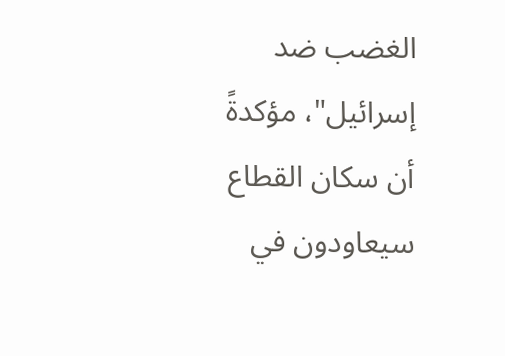الغضب ضد إسرائيل"، مؤكدةً أن سكان القطاع سيعاودون في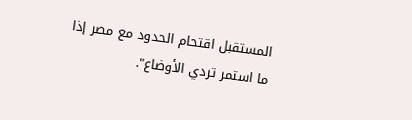المستقبل اقتحام الحدود مع مصر إذا ما استمر تردي الأوضاع".